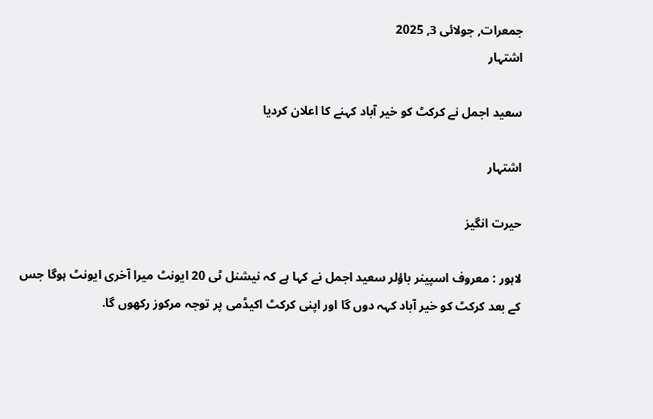جمعرات, جولائی 3, 2025
اشتہار

سعید اجمل نے کرکٹ کو خیر آباد کہنے کا اعلان کردیا

اشتہار

حیرت انگیز

لاہور : معروف اسپینر باؤلر سعید اجمل نے کہا ہے کہ نیشنل ٹی 20 ایونٹ میرا آخری ایونٹ ہوگا جس کے بعد کرکٹ کو خیر آباد کہہ دوں گا اور اپنی کرکٹ اکیڈمی پر توجہ مرکوز رکھوں گا.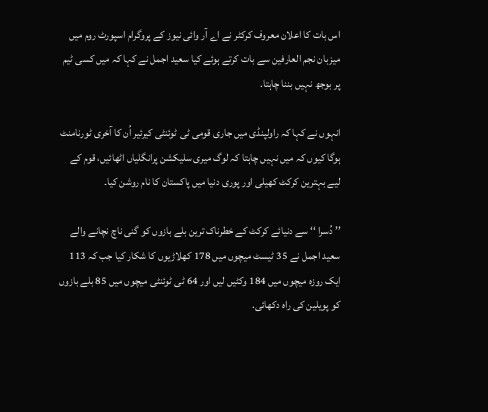اس بات کا اعلان معروف کرکٹر نے اے آر وائی نیوز کے پروگرام اسپورٹ روم میں میزبان نجم العارفین سے بات کرتے ہوئے کیا سعید اجمل نے کہا کہ میں کسی ٹیم پر بوجھ نہیں بننا چاہتا.

انہوں نے کہا کہ راولپنڈی میں جاری قومی ٹی ٹوئنٹی کیرئیر اُن کا آخری ٹورنامنٹ ہوگا کیوں کہ میں نہیں چاہتا کہ لوگ میری سلیکشن پرانگلیاں اٹھائیں، قوم کے لیے بہترین کرکٹ کھیلی اور پوری دنیا میں پاکستان کا نام روشن کیا۔

’’ دُسرا ‘‘ سے دنیائے کرکٹ کے خطرناک ترین بلے بازوں کو گنی ناچ نچانے والے سعید اجمل نے 35 ٹیسٹ میچوں میں 178 کھلاڑیوں کا شکار کیا جب کہ 113 ایک روزہ میچوں میں 184 وکٹیں لیں اور 64 ٹی ٹوئنٹی میچوں میں 85 بلے بازوں کو پویلین کی راہ دکھائی.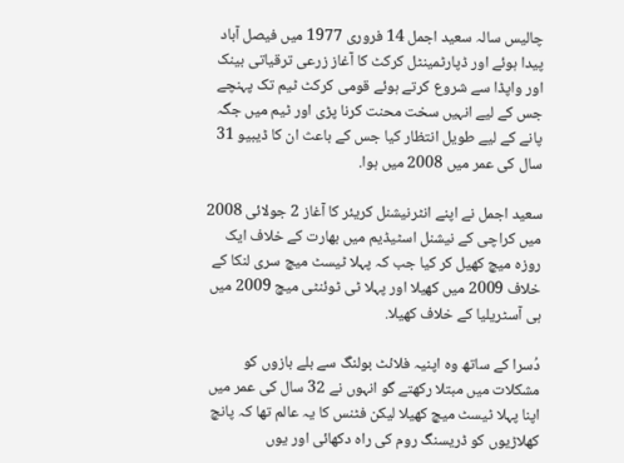چالیس سالہ سعید اجمل 14 فروری 1977 میں فیصل آباد پیدا ہوئے اور ڈپارٹمینٹل کرکٹ کا آغاز زرعی ترقیاتی بینک اور واپڈا سے شروع کرتے ہوئے قومی کرکٹ ٹیم تک پہنچے جس کے لیے انہیں سخت محنت کرنا پڑی اور ٹیم میں جگہ پانے کے لیے طویل انتظار کیا جس کے باعث ان کا ڈیبیو 31 سال کی عمر میں 2008 میں ہوا.

سعید اجمل نے اپنے انٹرنیشنل کریئر کا آغاز 2 جولائی 2008 میں کراچی کے نیشنل اسٹیڈیم میں بھارت کے خلاف ایک روزہ میچ کھیل کر کیا جب کہ پہلا ٹیسٹ میچ سری لنکا کے خلاف 2009 میں کھیلا اور پہلا ٹی ٹوئنٹی میچ 2009 میں ہی آسٹریلیا کے خلاف کھیلا.

دُسرا کے ساتھ وہ اپنیہ فلائٹ بولنگ سے بلے بازوں کو مشکلات میں مبتلا رکھتے گو انہوں نے 32 سال کی عمر میں اپنا پہلا ٹیسٹ میچ کھیلا لیکن فٹنس کا یہ عالم تھا کہ پانچ کھلاڑیوں کو ڈریسنگ روم کی راہ دکھائی اور یوں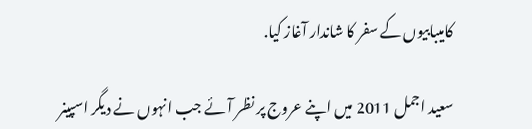کامیبابیوں کے سفر کا شاندار آغاز کیا.

سعید اجمل 2011 میں اپنے عروج پر نظر آئے جب انہوں نے دیگر اسپینر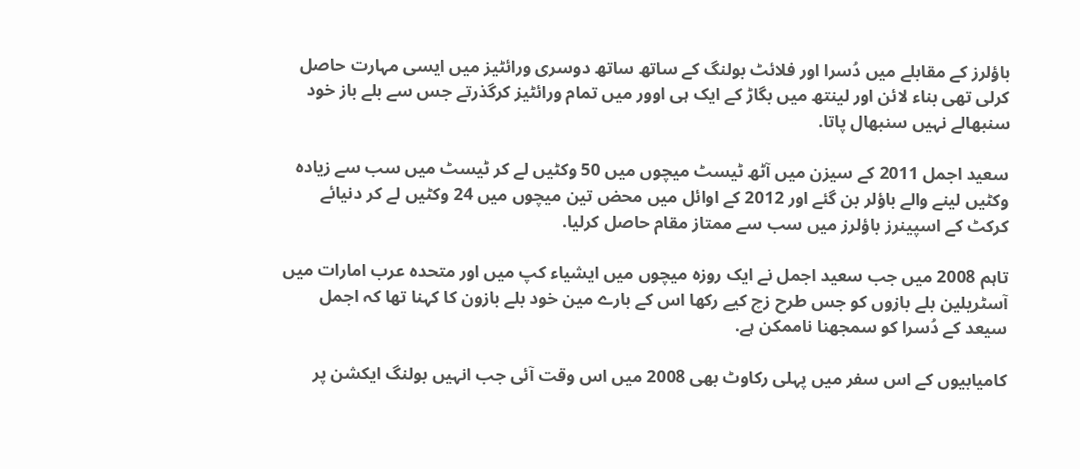باؤلرز کے مقابلے میں دُسرا اور فلائٹ بولنگ کے ساتھ ساتھ دوسری ورائٹیز میں ایسی مہارت حاصل کرلی تھی بناء لائن اور لینتھ میں بگاڑ کے ایک ہی اوور میں تمام ورائٹیز کرگذرتے جس سے بلے باز خود سنبھالے نہیں سنبھال پاتا.

سعید اجمل 2011 کے سیزن میں آٹھ ٹیسٹ میچوں میں 50 وکٹیں لے کر ٹیسٹ میں سب سے زیادہ وکٹیں لینے والے باؤلر بن گئے اور 2012 کے اوائل میں محض تین میچوں میں 24 وکٹیں لے کر دنیائے کرکٹ کے اسپینرز باؤلرز میں سب سے ممتاز مقام حاصل کرلیا.

تاہم 2008 میں جب سعید اجمل نے ایک روزہ میچوں میں ایشیاء کپ میں اور متحدہ عرب امارات میں آسٹریلین بلے بازوں کو جس طرح زچ کیے رکھا اس کے بارے مین خود بلے بازون کا کہنا تھا کہ اجمل سیعد کے دُسرا کو سمجھنا ناممکن ہے.

کامیابیوں کے اس سفر میں پہلی رکاوٹ بھی 2008 میں اس وقت آئی جب انہیں بولنگ ایکشن پر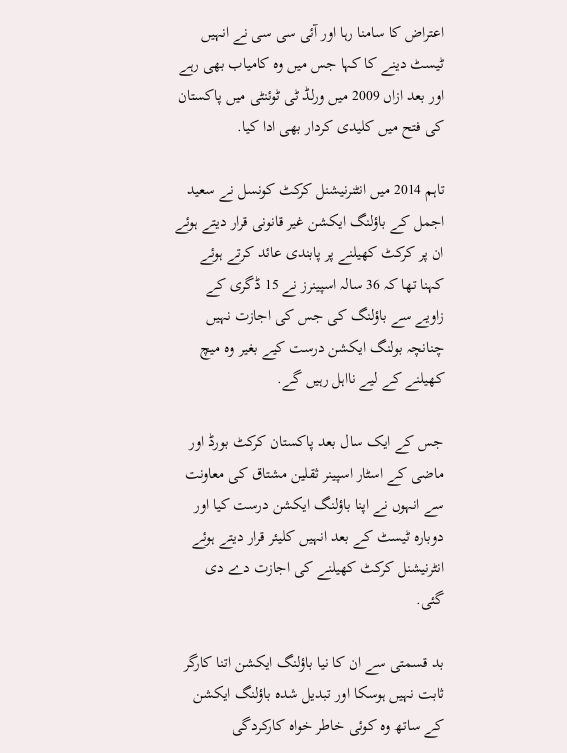اعتراض کا سامنا رہا اور آئی سی سی نے انہیں ٹیسٹ دینے کا کہا جس میں وہ کامیاب بھی رہے اور بعد ازاں 2009 میں ورلڈ ٹی ٹوئنٹی میں پاکستان کی فتح میں کلیدی کردار بھی ادا کیا.

تاہم 2014 میں انٹنرنیشنل کرکٹ کونسل نے سعید اجمل کے باؤلنگ ایکشن غیر قانونی قرار دیتے ہوئے ان پر کرکٹ کھیلنے پر پابندی عائد کرتے ہوئے کہنا تھا کہ 36 سالہ اسپینرز نے 15 ڈگری کے زاویے سے باؤلنگ کی جس کی اجازت نہیں چنانچہ بولنگ ایکشن درست کیے بغیر وہ میچ کھیلنے کے لیے نااہل رہیں گے.

جس کے ایک سال بعد پاکستان کرکٹ بورڈ اور ماضی کے اسٹار اسپینر ثقلین مشتاق کی معاونت سے انہوں نے اپنا باؤلنگ ایکشن درست کیا اور دوبارہ ٹیسٹ کے بعد انہیں کلیئر قرار دیتے ہوئے انٹرنیشنل کرکٹ کھیلنے کی اجازت دے دی گئی.

بد قسمتی سے ان کا نیا باؤلنگ ایکشن اتنا کارگر ثابت نہیں ہوسکا اور تبدیل شدہ باؤلنگ ایکشن کے ساتھ وہ کوئی خاطر خواہ کارکردگی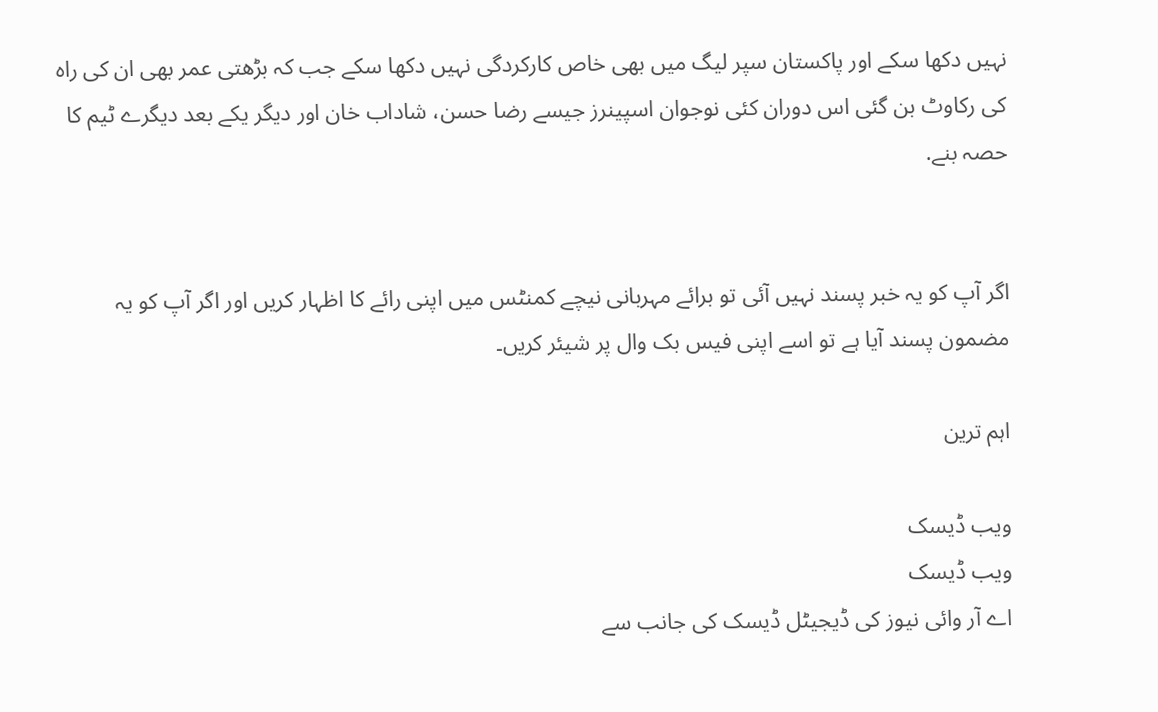نہیں دکھا سکے اور پاکستان سپر لیگ میں بھی خاص کارکردگی نہیں دکھا سکے جب کہ بڑھتی عمر بھی ان کی راہ کی رکاوٹ بن گئی اس دوران کئی نوجوان اسپینرز جیسے رضا حسن، شاداب خان اور دیگر یکے بعد دیگرے ٹیم کا حصہ بنے.


اگر آپ کو یہ خبر پسند نہیں آئی تو برائے مہربانی نیچے کمنٹس میں اپنی رائے کا اظہار کریں اور اگر آپ کو یہ مضمون پسند آیا ہے تو اسے اپنی فیس بک وال پر شیئر کریں۔

اہم ترین

ویب ڈیسک
ویب ڈیسک
اے آر وائی نیوز کی ڈیجیٹل ڈیسک کی جانب سے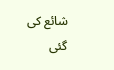شائع کی گئی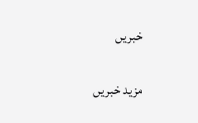خبریں

مزید خبریں